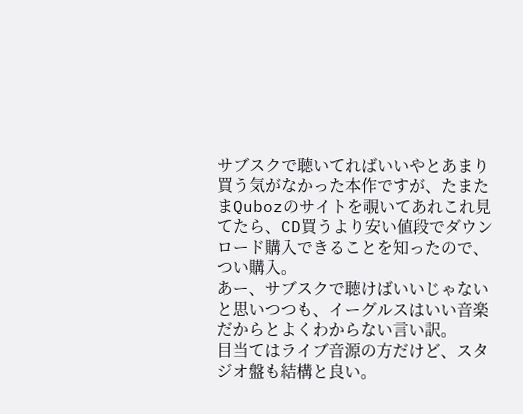サブスクで聴いてればいいやとあまり買う気がなかった本作ですが、たまたまQubozのサイトを覗いてあれこれ見てたら、CD買うより安い値段でダウンロード購入できることを知ったので、つい購入。
あー、サブスクで聴けばいいじゃないと思いつつも、イーグルスはいい音楽だからとよくわからない言い訳。
目当てはライブ音源の方だけど、スタジオ盤も結構と良い。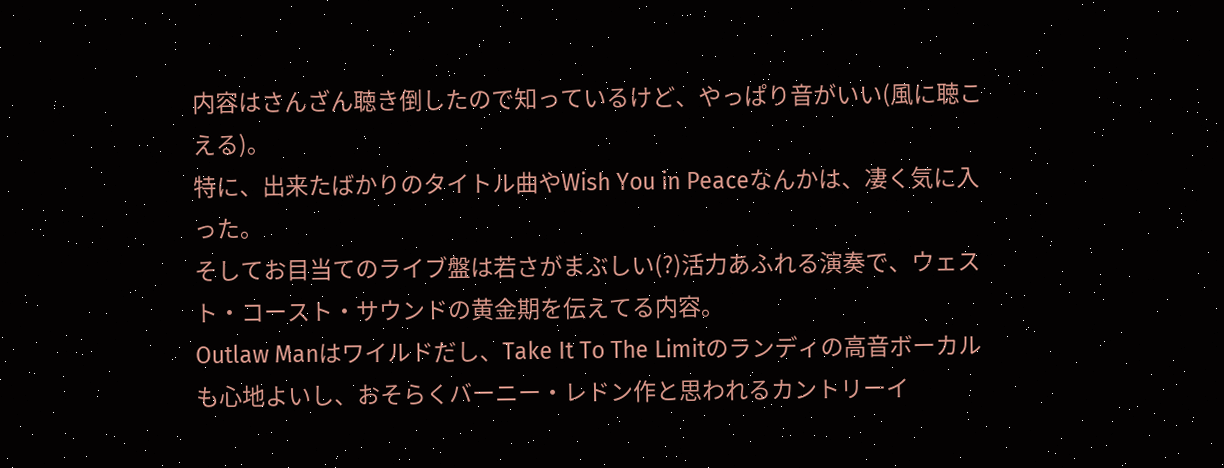内容はさんざん聴き倒したので知っているけど、やっぱり音がいい(風に聴こえる)。
特に、出来たばかりのタイトル曲やWish You in Peaceなんかは、凄く気に入った。
そしてお目当てのライブ盤は若さがまぶしい(?)活力あふれる演奏で、ウェスト・コースト・サウンドの黄金期を伝えてる内容。
Outlaw Manはワイルドだし、Take It To The Limitのランディの高音ボーカルも心地よいし、おそらくバーニー・レドン作と思われるカントリーイ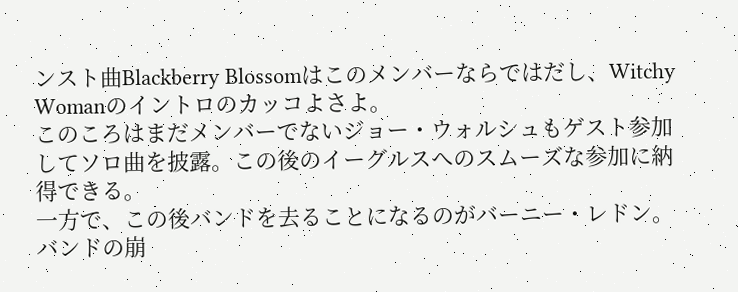ンスト曲Blackberry Blossomはこのメンバーならではだし、Witchy Womanのイントロのカッコよさよ。
このころはまだメンバーでないジョー・ウォルシュもゲスト参加してソロ曲を披露。この後のイーグルスへのスムーズな参加に納得できる。
一方で、この後バンドを去ることになるのがバーニー・レドン。バンドの崩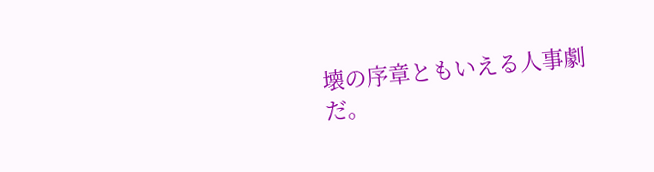壊の序章ともいえる人事劇だ。